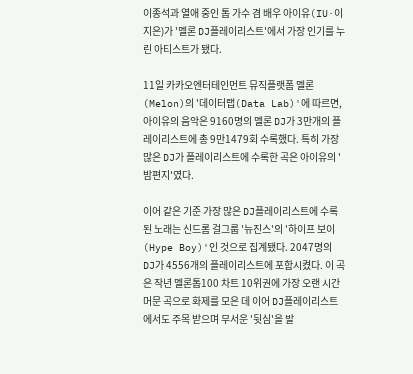이종석과 열애 중인 톱 가수 겸 배우 아이유(IU·이지은)가 '멜론 DJ플레이리스트'에서 가장 인기를 누린 아티스트가 됐다.

11일 카카오엔터테인먼트 뮤직플랫폼 멜론(Melon)의 '데이터랩(Data Lab)'에 따르면, 아이유의 음악은 9160명의 멜론 DJ가 3만개의 플레이리스트에 총 9만1479회 수록했다. 특히 가장 많은 DJ가 플레이리스트에 수록한 곡은 아이유의 '밤편지'였다.

이어 같은 기준 가장 많은 DJ플레이리스트에 수록된 노래는 신드롬 걸그룹 '뉴진스'의 '하이프 보이(Hype Boy)'인 것으로 집계됐다. 2047명의 DJ가 4556개의 플레이리스트에 포함시켰다. 이 곡은 작년 멜론톱100 차트 10위권에 가장 오랜 시간 머문 곡으로 화제를 모은 데 이어 DJ플레이리스트에서도 주목 받으며 무서운 '뒷심'을 발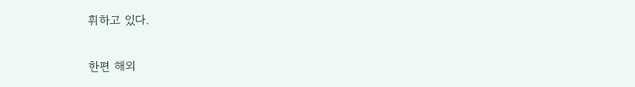휘하고 있다.

한편 해외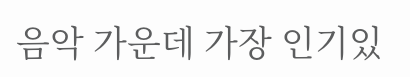음악 가운데 가장 인기있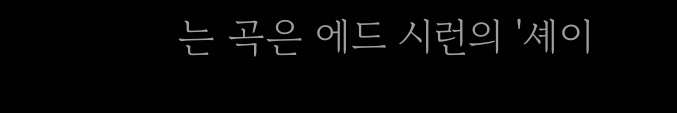는 곡은 에드 시런의 '셰이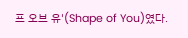프 오브 유'(Shape of You)였다.